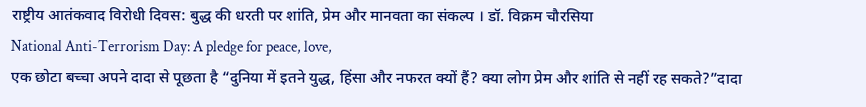राष्ट्रीय आतंकवाद विरोधी दिवस: बुद्ध की धरती पर शांति, प्रेम और मानवता का संकल्प । डॉ. विक्रम चौरसिया
National Anti-Terrorism Day: A pledge for peace, love,
एक छोटा बच्चा अपने दादा से पूछता है “दुनिया में इतने युद्ध, हिंसा और नफरत क्यों हैं? क्या लोग प्रेम और शांति से नहीं रह सकते?”दादा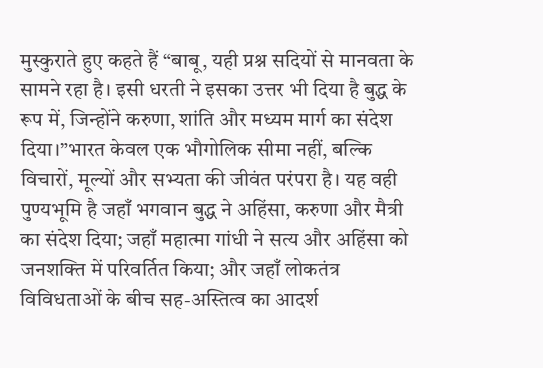मुस्कुराते हुए कहते हैं “बाबू, यही प्रश्न सदियों से मानवता के सामने रहा है। इसी धरती ने इसका उत्तर भी दिया है बुद्ध के रूप में, जिन्होंने करुणा, शांति और मध्यम मार्ग का संदेश दिया।”भारत केवल एक भौगोलिक सीमा नहीं, बल्कि विचारों, मूल्यों और सभ्यता की जीवंत परंपरा है। यह वही पुण्यभूमि है जहाँ भगवान बुद्ध ने अहिंसा, करुणा और मैत्री का संदेश दिया; जहाँ महात्मा गांधी ने सत्य और अहिंसा को जनशक्ति में परिवर्तित किया; और जहाँ लोकतंत्र विविधताओं के बीच सह-अस्तित्व का आदर्श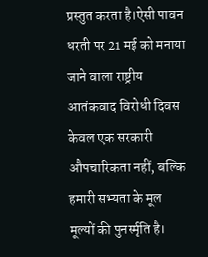प्रस्तुत करता है।ऐसी पावन धरती पर 21 मई को मनाया जाने वाला राष्ट्रीय आतंकवाद विरोधी दिवस केवल एक सरकारी औपचारिकता नहीं, बल्कि हमारी सभ्यता के मूल मूल्यों की पुनर्स्मृति है।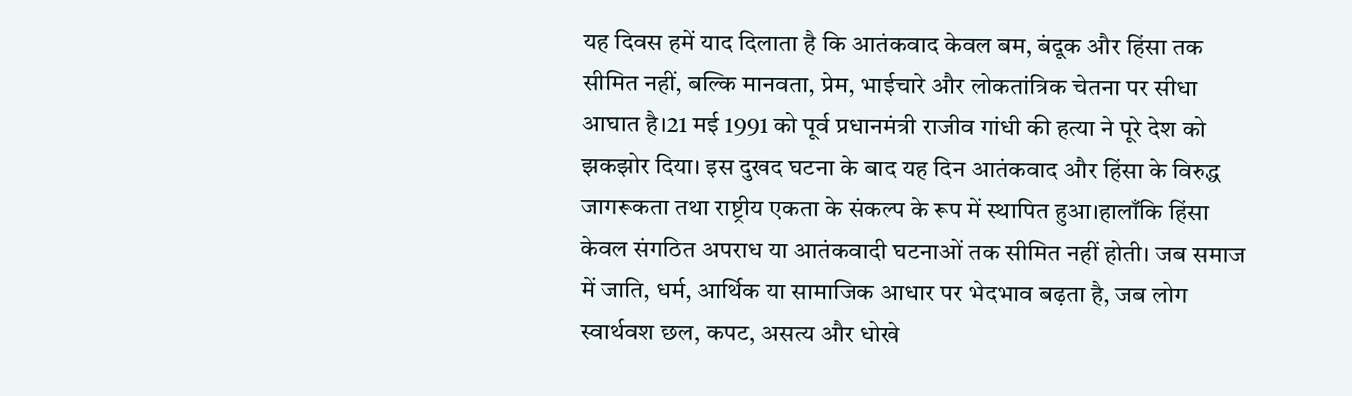यह दिवस हमें याद दिलाता है कि आतंकवाद केवल बम, बंदूक और हिंसा तक सीमित नहीं, बल्कि मानवता, प्रेम, भाईचारे और लोकतांत्रिक चेतना पर सीधा आघात है।21 मई 1991 को पूर्व प्रधानमंत्री राजीव गांधी की हत्या ने पूरे देश को झकझोर दिया। इस दुखद घटना के बाद यह दिन आतंकवाद और हिंसा के विरुद्ध जागरूकता तथा राष्ट्रीय एकता के संकल्प के रूप में स्थापित हुआ।हालाँकि हिंसा केवल संगठित अपराध या आतंकवादी घटनाओं तक सीमित नहीं होती। जब समाज में जाति, धर्म, आर्थिक या सामाजिक आधार पर भेदभाव बढ़ता है, जब लोग स्वार्थवश छल, कपट, असत्य और धोखे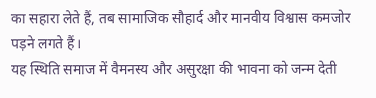का सहारा लेते हैं, तब सामाजिक सौहार्द और मानवीय विश्वास कमजोर पड़ने लगते हैं।
यह स्थिति समाज में वैमनस्य और असुरक्षा की भावना को जन्म देती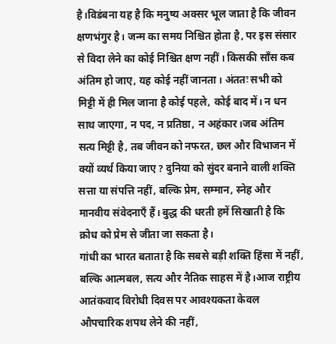है।विडंबना यह है कि मनुष्य अक्सर भूल जाता है कि जीवन क्षणभंगुर है। जन्म का समय निश्चित होता है, पर इस संसार से विदा लेने का कोई निश्चित क्षण नहीं। किसकी साँस कब अंतिम हो जाए, यह कोई नहीं जानता। अंततः सभी को मिट्टी में ही मिल जाना है कोई पहले, कोई बाद में। न धन साथ जाएगा, न पद, न प्रतिष्ठा, न अहंकार।जब अंतिम सत्य मिट्टी है, तब जीवन को नफरत, छल और विभाजन में क्यों व्यर्थ किया जाए? दुनिया को सुंदर बनाने वाली शक्ति सत्ता या संपत्ति नहीं, बल्कि प्रेम, सम्मान, स्नेह और मानवीय संवेदनाएँ हैं। बुद्ध की धरती हमें सिखाती है कि क्रोध को प्रेम से जीता जा सकता है।
गांधी का भारत बताता है कि सबसे बड़ी शक्ति हिंसा में नहीं, बल्कि आत्मबल, सत्य और नैतिक साहस में है।आज राष्ट्रीय आतंकवाद विरोधी दिवस पर आवश्यकता केवल औपचारिक शपथ लेने की नहीं,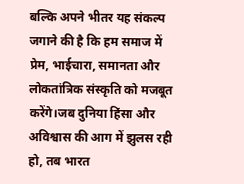बल्कि अपने भीतर यह संकल्प जगाने की है कि हम समाज में प्रेम, भाईचारा, समानता और लोकतांत्रिक संस्कृति को मजबूत करेंगे।जब दुनिया हिंसा और अविश्वास की आग में झुलस रही हो, तब भारत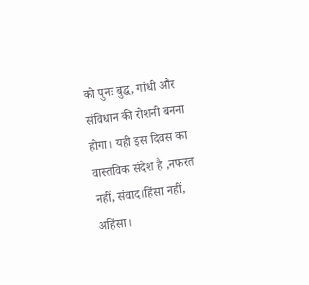को पुनः बुद्ध, गांधी और संविधान की रोशनी बनना होगा। यही इस दिवस का वास्तविक संदेश है ,नफरत नहीं, संवाद।हिंसा नहीं, अहिंसा।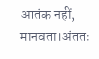आतंक नहीं, मानवता।अंततः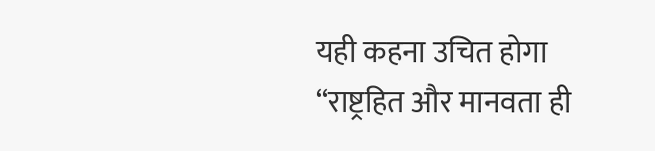यही कहना उचित होगा
“राष्ट्रहित और मानवता ही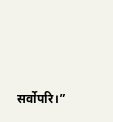सर्वोपरि।”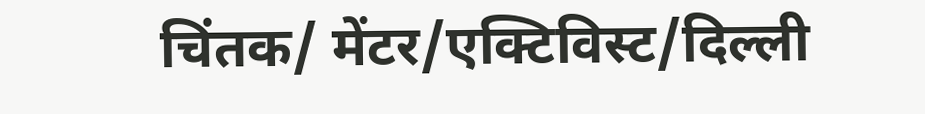चिंतक/ मेंटर/एक्टिविस्ट/दिल्ली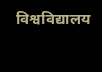विश्वविद्यालय